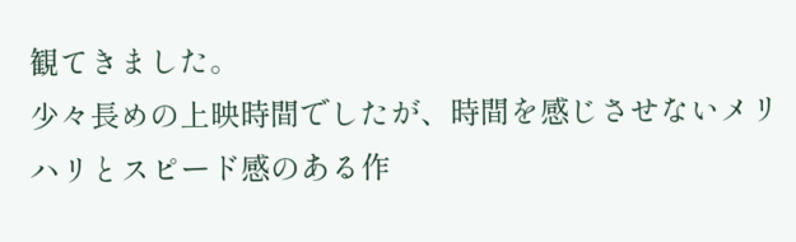観てきました。
少々長めの上映時間でしたが、時間を感じさせないメリハリとスピード感のある作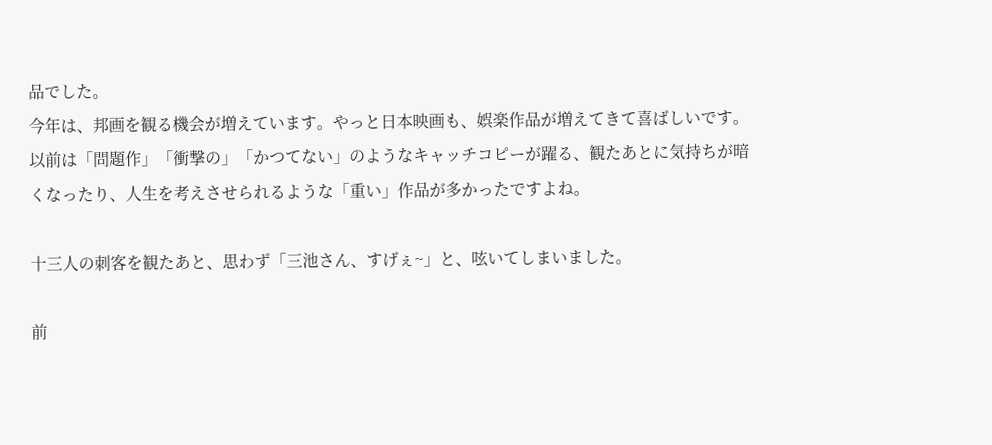品でした。
今年は、邦画を観る機会が増えています。やっと日本映画も、娯楽作品が増えてきて喜ばしいです。
以前は「問題作」「衝撃の」「かつてない」のようなキャッチコピーが躍る、観たあとに気持ちが暗くなったり、人生を考えさせられるような「重い」作品が多かったですよね。

十三人の刺客を観たあと、思わず「三池さん、すげぇ~」と、呟いてしまいました。

前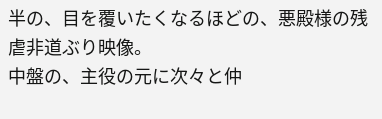半の、目を覆いたくなるほどの、悪殿様の残虐非道ぶり映像。
中盤の、主役の元に次々と仲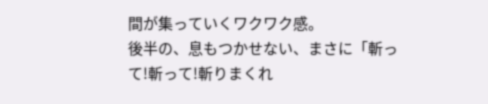間が集っていくワクワク感。
後半の、息もつかせない、まさに「斬って!斬って!斬りまくれ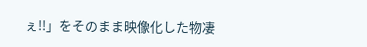ぇ!!」をそのまま映像化した物凄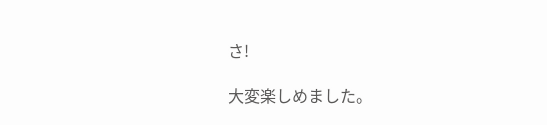さ!

大変楽しめました。